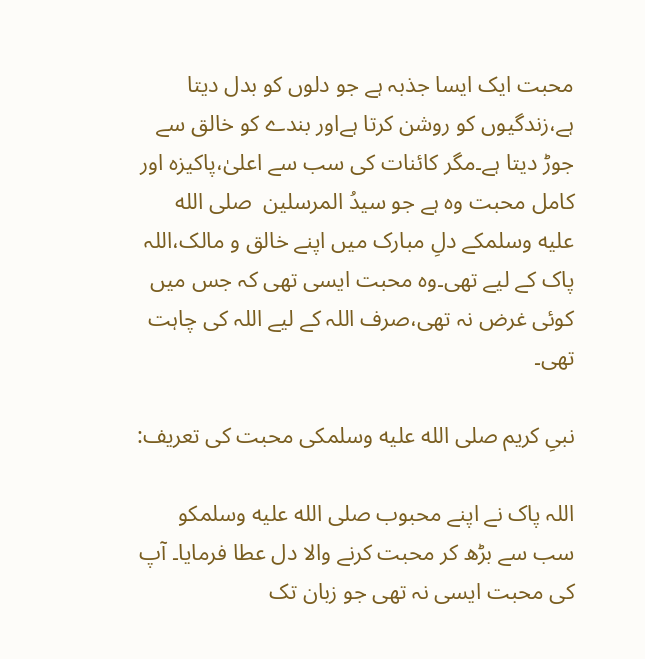محبت ایک ایسا جذبہ ہے جو دلوں کو بدل دیتا ہے،زندگیوں کو روشن کرتا ہےاور بندے کو خالق سے جوڑ دیتا ہے۔مگر کائنات کی سب سے اعلیٰ،پاکیزہ اور کامل محبت وہ ہے جو سیدُ المرسلین  صلى الله عليه وسلمکے دلِ مبارک میں اپنے خالق و مالک،اللہ پاک کے لیے تھی۔وہ محبت ایسی تھی کہ جس میں کوئی غرض نہ تھی،صرف اللہ کے لیے اللہ کی چاہت تھی۔

نبیِ کریم صلى الله عليه وسلمکی محبت کی تعریف:

اللہ پاک نے اپنے محبوب صلى الله عليه وسلمکو سب سے بڑھ کر محبت کرنے والا دل عطا فرمایا۔ آپ کی محبت ایسی نہ تھی جو زبان تک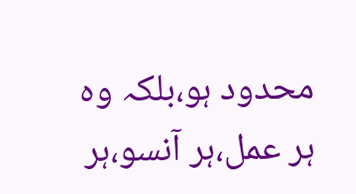محدود ہو،بلکہ وہ ہر عمل،ہر آنسو،ہر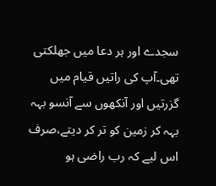سجدے اور ہر دعا میں جھلکتی تھی۔آپ کی راتیں قیام میں گزرتیں اور آنکھوں سے آنسو بہہ بہہ کر زمین کو تر کر دیتے،صرف اس لیے کہ رب راضی ہو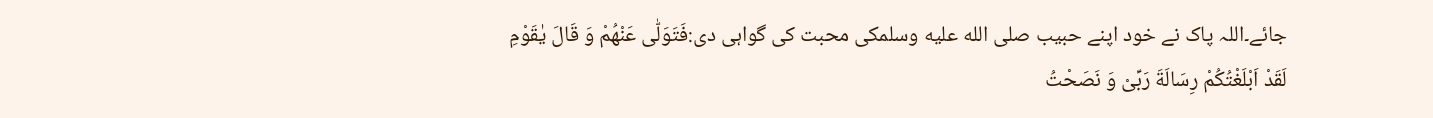جائے۔اللہ پاک نے خود اپنے حبیب صلى الله عليه وسلمکی محبت کی گواہی دی:فَتَوَلّٰى عَنْهُمْ وَ قَالَ یٰقَوْمِ لَقَدْ اَبْلَغْتُكُمْ رِسَالَةَ رَبِّیْ وَ نَصَحْتُ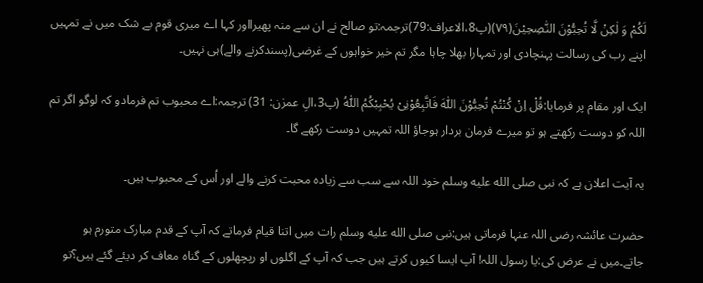لَكُمْ وَ لٰكِنْ لَّا تُحِبُّوْنَ النّٰصِحِیْنَ(۷۹)(پ8،الاعراف:79)ترجمہ:تو صالح نے ان سے منہ پھیرااور کہا اے میری قوم بے شک میں نے تمہیں اپنے رب کی رسالت پہنچادی اور تمہارا بھلا چاہا مگر تم خیر خواہوں کے غرضی(پسندکرنے والے)ہی نہیں۔

ایک اور مقام پر فرمایا:قُلْ اِنْ كُنْتُمْ تُحِبُّوْنَ اللّٰهَ فَاتَّبِعُوْنِیْ یُحْبِبْكُمُ اللّٰهُ (پ3،الِ عمرٰن: 31) ترجمہ:اے محبوب تم فرمادو کہ لوگو اگر تم اللہ کو دوست رکھتے ہو تو میرے فرمان بردار ہوجاؤ اللہ تمہیں دوست رکھے گا۔

یہ آیت اعلان ہے کہ نبی صلى الله عليه وسلم خود اللہ سے سب سے زیادہ محبت کرنے والے اور اُس کے محبوب ہیں۔

حضرت عائشہ رضی اللہ عنہا فرماتی ہیں:نبی صلى الله عليه وسلم رات میں اتنا قیام فرماتے کہ آپ کے قدم مبارک متورم ہو جاتے۔میں نے عرض کی:یا رسول اللہ! آپ ایسا کیوں کرتے ہیں جب کہ آپ کے اگلوں او رپچھلوں کے گناہ معاف کر دیئے گئے ہیں؟تو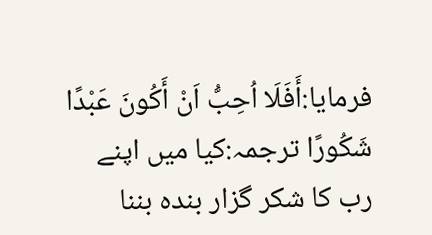فرمایا:أَفَلَا اُحِبُّ اَنْ أَكُونَ عَبْدًا شَكُورًا ترجمہ:کیا میں اپنے رب کا شکر گزار بندہ بننا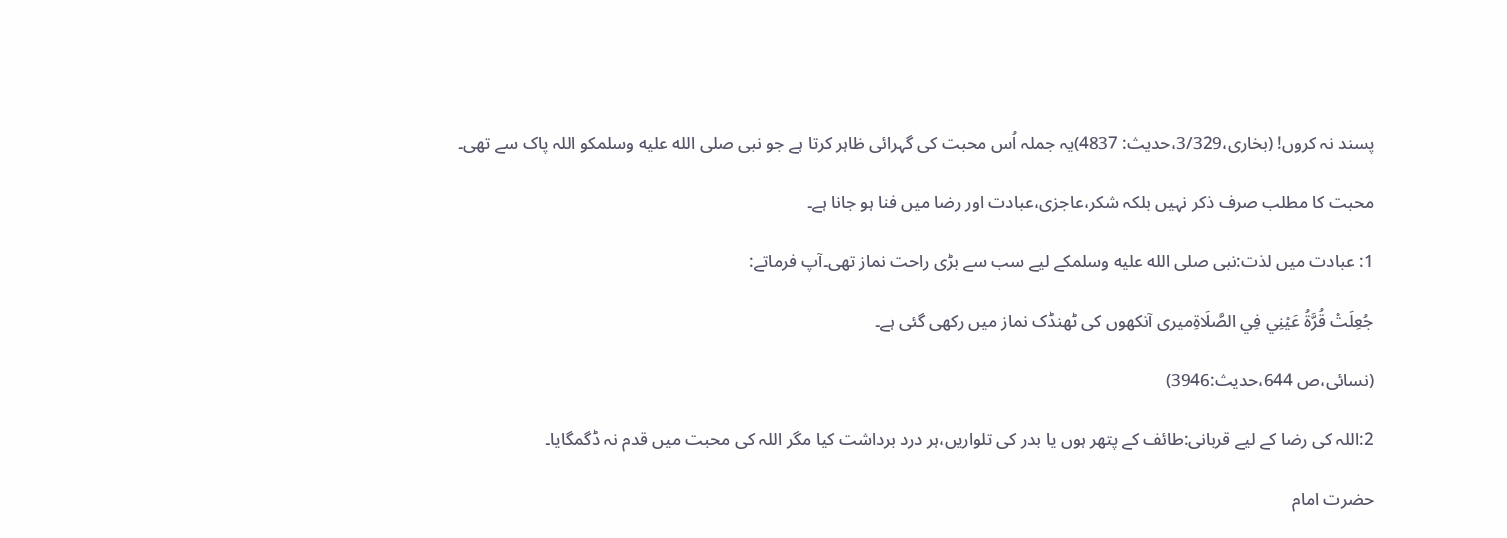پسند نہ کروں! (بخاری،3/329،حدیث: 4837)یہ جملہ اُس محبت کی گہرائی ظاہر کرتا ہے جو نبی صلى الله عليه وسلمکو اللہ پاک سے تھی۔

محبت کا مطلب صرف ذکر نہیں بلکہ شکر،عاجزی،عبادت اور رضا میں فنا ہو جانا ہے۔

1: عبادت میں لذت:نبی صلى الله عليه وسلمکے لیے سب سے بڑی راحت نماز تھی۔آپ فرماتے:

جُعِلَتْ قُرَّةُ عَيْنِي فِي الصَّلَاةِمیری آنکھوں کی ٹھنڈک نماز میں رکھی گئی ہے۔

(نسائی،ص 644،حدیث:3946)

2:اللہ کی رضا کے لیے قربانی:طائف کے پتھر ہوں یا بدر کی تلواریں،ہر درد برداشت کیا مگر اللہ کی محبت میں قدم نہ ڈگمگایا۔

حضرت امام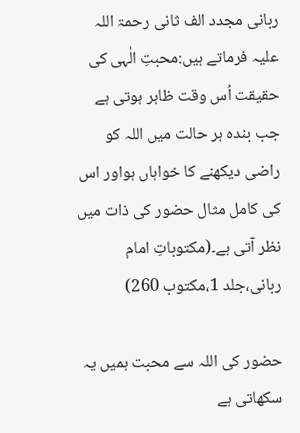ربانی مجدد الف ثانی رحمۃ اللہ علیہ فرماتے ہیں:محبتِ الٰہی کی حقیقت اُس وقت ظاہر ہوتی ہے جب بندہ ہر حالت میں اللہ کو راضی دیکھنے کا خواہاں ہواور اس کی کامل مثال حضور کی ذات میں نظر آتی ہے۔(مکتوباتِ امام ربانی،جلد 1،مکتوب 260)

حضور کی اللہ سے محبت ہمیں یہ سکھاتی ہے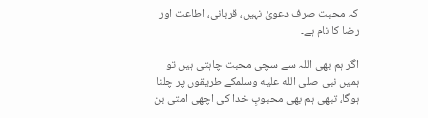کہ محبت صرف دعویٰ نہیں، قربانی، اطاعت اور رضا کا نام ہے۔

اگر ہم بھی اللہ سے سچی محبت چاہتی ہیں تو ہمیں نبی صلى الله عليه وسلمکے طریقوں پر چلنا ہوگا، تبھی ہم بھی محبوبِ خدا کی اچھی امتی بن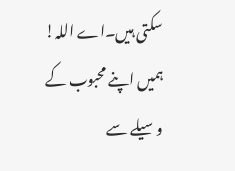سکتی ہیں۔اے اللہ! ہمیں اپنے محبوب کے وسیلے سے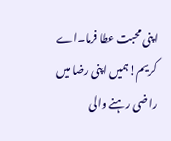اپنی محبت عطا فرما۔اے کریم!ہمیں اپنی رضا میں راضی رہنے والی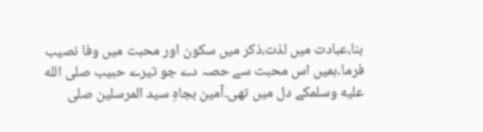بنا،عبادت میں لذت،ذکر میں سکون اور محبت میں وفا نصیب فرما۔ہمیں اس محبت سے حصہ دے جو تیرے حبیب صلى الله عليه وسلمکے دل میں تھی۔آمین بجاہِ سید المرسلین صلى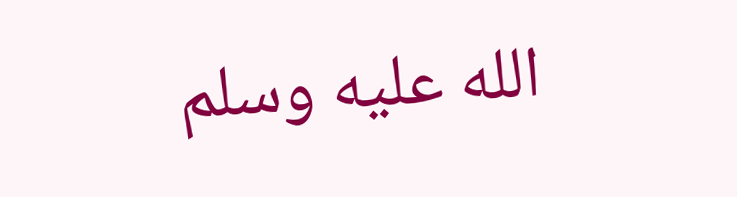الله عليه وسلم